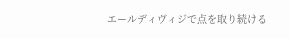エールディヴィジで点を取り続ける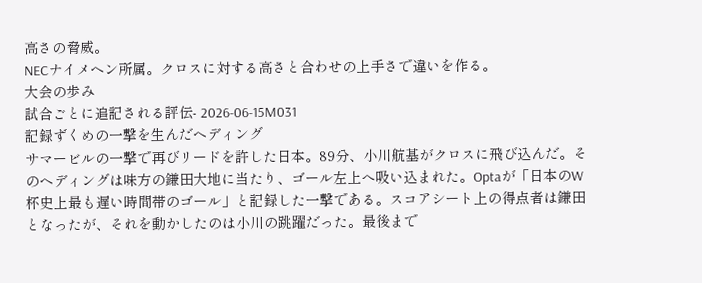高さの脅威。
NECナイメヘン所属。クロスに対する高さと合わせの上手さで違いを作る。
大会の歩み
試合ごとに追記される評伝- 2026-06-15M031
記録ずくめの一撃を生んだヘディング
サマービルの一撃で再びリードを許した日本。89分、小川航基がクロスに飛び込んだ。そのヘディングは味方の鎌田大地に当たり、ゴール左上へ吸い込まれた。Optaが「日本のW杯史上最も遅い時間帯のゴール」と記録した一撃である。スコアシート上の得点者は鎌田となったが、それを動かしたのは小川の跳躍だった。最後まで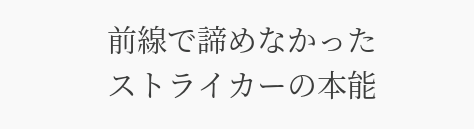前線で諦めなかったストライカーの本能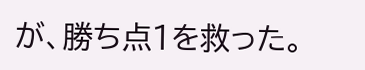が、勝ち点1を救った。